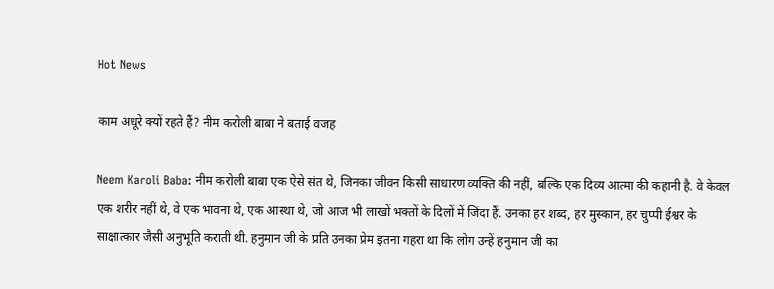Hot News

काम अधूरे क्यों रहते हैं? नीम करोली बाबा ने बताई वजह

Neem Karoli Baba: नीम करोली बाबा एक ऐसे संत थे, जिनका जीवन किसी साधारण व्यक्ति की नहीं, बल्कि एक दिव्य आत्मा की कहानी है. वे केवल एक शरीर नहीं थे, वे एक भावना थे, एक आस्था थे, जो आज भी लाखों भक्तों के दिलों में जिंदा हैं. उनका हर शब्द, हर मुस्कान, हर चुप्पी ईश्वर के साक्षात्कार जैसी अनुभूति कराती थी. हनुमान जी के प्रति उनका प्रेम इतना गहरा था कि लोग उन्हें हनुमान जी का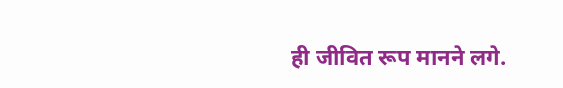ही जीवित रूप मानने लगे.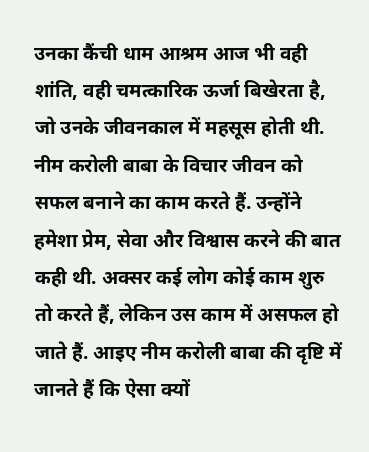उनका कैंची धाम आश्रम आज भी वही शांति, वही चमत्कारिक ऊर्जा बिखेरता है, जो उनके जीवनकाल में महसूस होती थी. नीम करोली बाबा के विचार जीवन को सफल बनाने का काम करते हैं. उन्होंने हमेशा प्रेम, सेवा और विश्वास करने की बात कही थी. अक्सर कई लोग कोई काम शुरु तो करते हैं, लेकिन उस काम में असफल हो जाते हैं. आइए नीम करोली बाबा की दृष्टि में जानते हैं कि ऐसा क्यों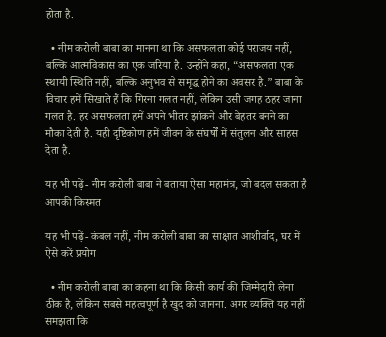होता है.

  • नीम करोली बाबा का मानना था कि असफलता कोई पराजय नहीं, बल्कि आत्मविकास का एक जरिया है. उन्होंने कहा, “असफलता एक स्थायी स्थिति नहीं, बल्कि अनुभव से समृद्ध होने का अवसर है.” बाबा के विचार हमें सिखाते हैं कि गिरना गलत नहीं, लेकिन उसी जगह ठहर जाना गलत है. हर असफलता हमें अपने भीतर झांकने और बेहतर बनने का मौका देती है. यही दृष्टिकोण हमें जीवन के संघर्षों में संतुलन और साहस देता है.

यह भी पढ़ें- नीम करोली बाबा ने बताया ऐसा महामंत्र, जो बदल सकता है आपकी किस्मत

यह भी पढ़ें- कंबल नहीं, नीम करोली बाबा का साक्षात आशीर्वाद, घर में ऐसे करें प्रयोग

  • नीम करोली बाबा का कहना था कि किसी कार्य की जिम्मेदारी लेना ठीक है, लेकिन सबसे महत्वपूर्ण है खुद को जानना. अगर व्यक्ति यह नहीं समझता कि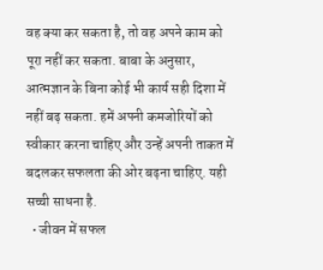वह क्या कर सकता है, तो वह अपने काम को पूरा नहीं कर सकता. बाबा के अनुसार, आत्मज्ञान के बिना कोई भी कार्य सही दिशा में नहीं बढ़ सकता. हमें अपनी कमजोरियों को स्वीकार करना चाहिए और उन्हें अपनी ताकत में बदलकर सफलता की ओर बढ़ना चाहिए. यही सच्ची साधना है.
  • जीवन में सफल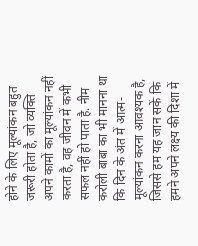होने के लिए मूल्यांकन बहुत जरूरी होता है, जो व्यक्ति अपने कामों का मूल्यांकन नहीं करता है, वह जीवन में कभी सफल नहीं हो पाता है. नीम करोली बाबा का भी मानना था कि दिन के अंत में आत्म-मूल्यांकन करना आवश्यक है, जिससे हम यह जान सकें कि हमने अपने लक्ष्य की दिशा में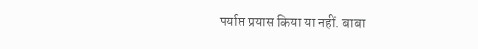पर्याप्त प्रयास किया या नहीं. बाबा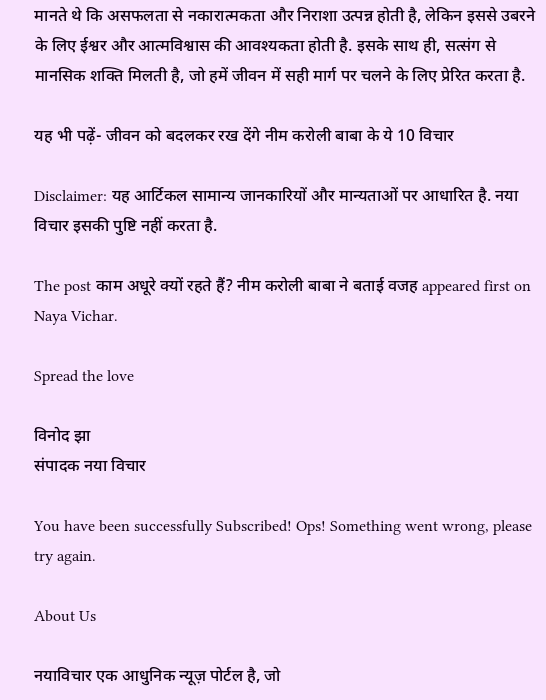मानते थे कि असफलता से नकारात्मकता और निराशा उत्पन्न होती है, लेकिन इससे उबरने के लिए ईश्वर और आत्मविश्वास की आवश्यकता होती है. इसके साथ ही, सत्संग से मानसिक शक्ति मिलती है, जो हमें जीवन में सही मार्ग पर चलने के लिए प्रेरित करता है.

यह भी पढ़ें- जीवन को बदलकर रख देंगे नीम करोली बाबा के ये 10 विचार

Disclaimer: यह आर्टिकल सामान्य जानकारियों और मान्यताओं पर आधारित है. नया विचार इसकी पुष्टि नहीं करता है.

The post काम अधूरे क्यों रहते हैं? नीम करोली बाबा ने बताई वजह appeared first on Naya Vichar.

Spread the love

विनोद झा
संपादक नया विचार

You have been successfully Subscribed! Ops! Something went wrong, please try again.

About Us

नयाविचार एक आधुनिक न्यूज़ पोर्टल है, जो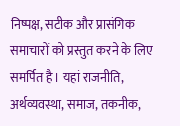निष्पक्ष, सटीक और प्रासंगिक समाचारों को प्रस्तुत करने के लिए समर्पित है। यहां राजनीति, अर्थव्यवस्था, समाज, तकनीक,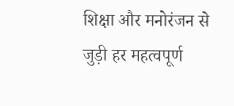शिक्षा और मनोरंजन से जुड़ी हर महत्वपूर्ण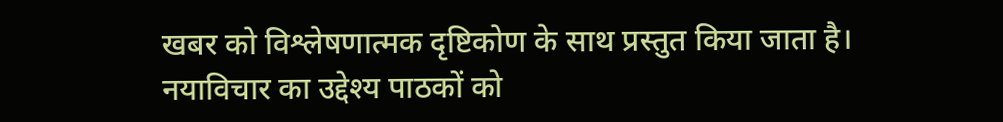खबर को विश्लेषणात्मक दृष्टिकोण के साथ प्रस्तुत किया जाता है। नयाविचार का उद्देश्य पाठकों को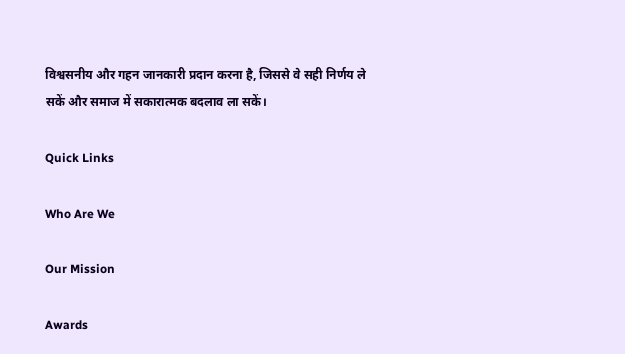विश्वसनीय और गहन जानकारी प्रदान करना है, जिससे वे सही निर्णय ले सकें और समाज में सकारात्मक बदलाव ला सकें।

Quick Links

Who Are We

Our Mission

Awards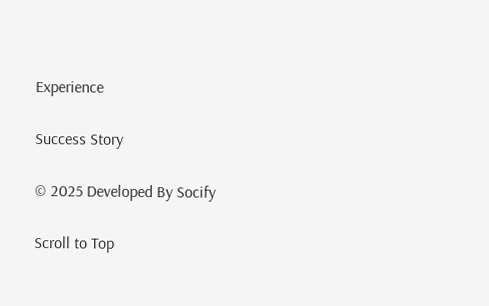Experience

Success Story

© 2025 Developed By Socify

Scroll to Top